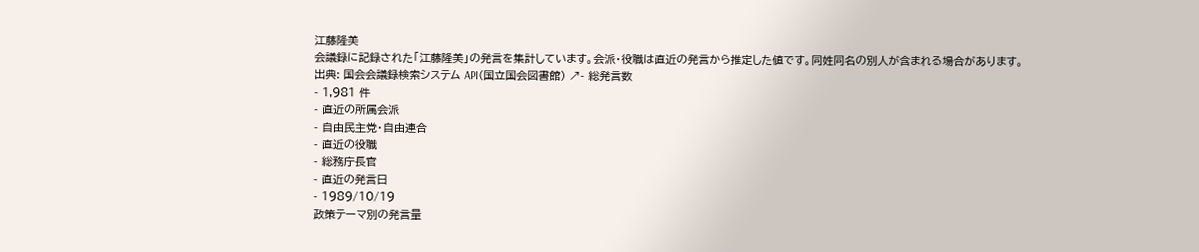江藤隆美
会議録に記録された「江藤隆美」の発言を集計しています。会派・役職は直近の発言から推定した値です。同姓同名の別人が含まれる場合があります。
出典: 国会会議録検索システム API(国立国会図書館) ↗- 総発言数
- 1,981 件
- 直近の所属会派
- 自由民主党・自由連合
- 直近の役職
- 総務庁長官
- 直近の発言日
- 1989/10/19
政策テーマ別の発言量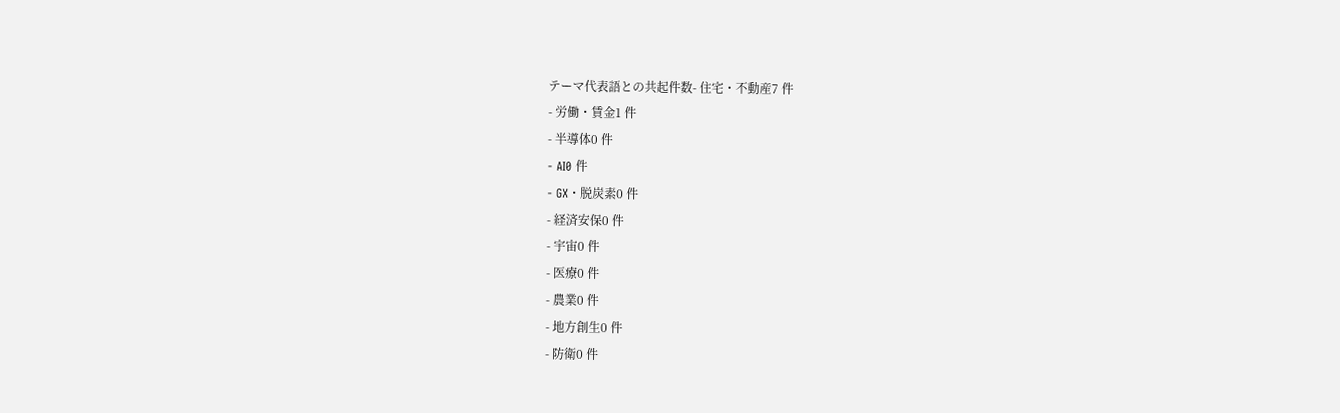テーマ代表語との共起件数- 住宅・不動産7 件
- 労働・賃金1 件
- 半導体0 件
- AI0 件
- GX・脱炭素0 件
- 経済安保0 件
- 宇宙0 件
- 医療0 件
- 農業0 件
- 地方創生0 件
- 防衛0 件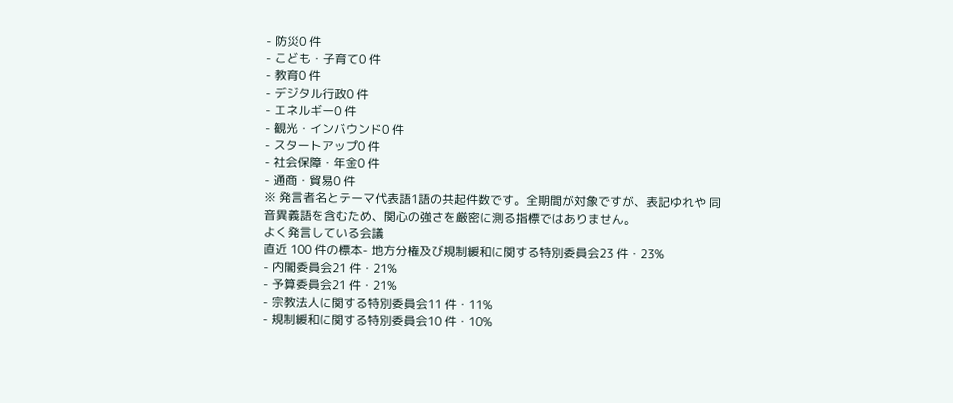- 防災0 件
- こども・子育て0 件
- 教育0 件
- デジタル行政0 件
- エネルギー0 件
- 観光・インバウンド0 件
- スタートアップ0 件
- 社会保障・年金0 件
- 通商・貿易0 件
※ 発言者名とテーマ代表語1語の共起件数です。全期間が対象ですが、表記ゆれや 同音異義語を含むため、関心の強さを厳密に測る指標ではありません。
よく発言している会議
直近 100 件の標本- 地方分権及び規制緩和に関する特別委員会23 件・23%
- 内閣委員会21 件・21%
- 予算委員会21 件・21%
- 宗教法人に関する特別委員会11 件・11%
- 規制緩和に関する特別委員会10 件・10%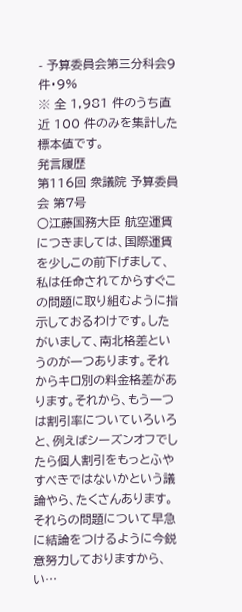- 予算委員会第三分科会9 件・9%
※ 全 1,981 件のうち直近 100 件のみを集計した標本値です。
発言履歴
第116回 衆議院 予算委員会 第7号
○江藤国務大臣 航空運賃につきましては、国際運賃を少しこの前下げまして、私は任命されてからすぐこの問題に取り組むように指示しておるわけです。したがいまして、南北格差というのが一つあります。それからキロ別の料金格差があります。それから、もう一つは割引率についていろいろと、例えばシーズンオフでしたら個人割引をもっとふやすべきではないかという議論やら、たくさんあります。それらの問題について早急に結論をつけるように今鋭意努力しておりますから、い…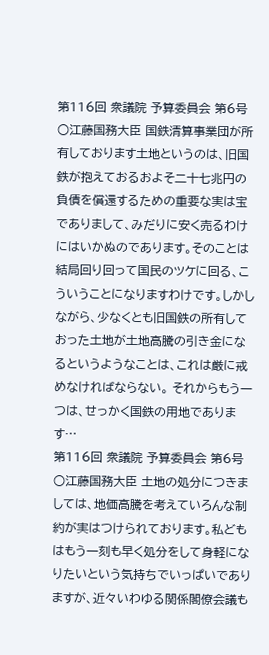第116回 衆議院 予算委員会 第6号
○江藤国務大臣 国鉄清算事業団が所有しております土地というのは、旧国鉄が抱えておるおよそ二十七兆円の負債を償還するための重要な実は宝でありまして、みだりに安く売るわけにはいかぬのであります。そのことは結局回り回って国民のツケに回る、こういうことになりますわけです。しかしながら、少なくとも旧国鉄の所有しておった土地が土地高騰の引き金になるというようなことは、これは厳に戒めなければならない。 それからもう一つは、せっかく国鉄の用地であります…
第116回 衆議院 予算委員会 第6号
○江藤国務大臣 土地の処分につきましては、地価高騰を考えていろんな制約が実はつけられております。私どもはもう一刻も早く処分をして身軽になりたいという気持ちでいっぱいでありますが、近々いわゆる関係閣僚会議も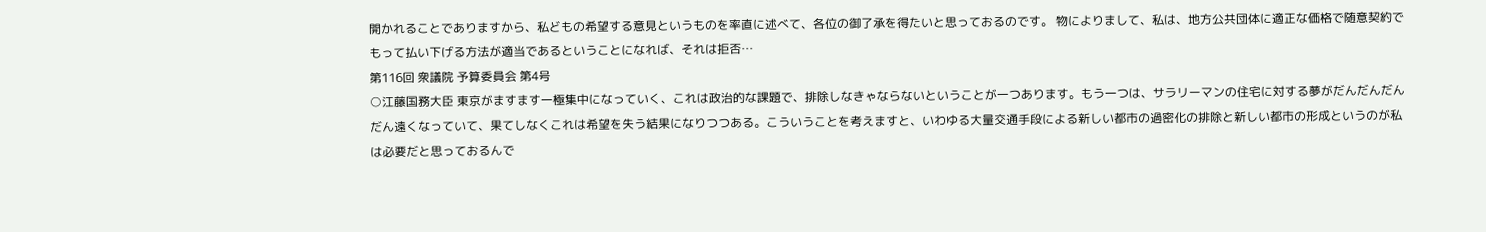開かれることでありますから、私どもの希望する意見というものを率直に述べて、各位の御了承を得たいと思っておるのです。 物によりまして、私は、地方公共団体に適正な価格で随意契約でもって払い下げる方法が適当であるということになれば、それは拒否…
第116回 衆議院 予算委員会 第4号
○江藤国務大臣 東京がますます一極集中になっていく、これは政治的な課題で、排除しなきゃならないということが一つあります。もう一つは、サラリーマンの住宅に対する夢がだんだんだんだん遠くなっていて、果てしなくこれは希望を失う結果になりつつある。こういうことを考えますと、いわゆる大量交通手段による新しい都市の過密化の排除と新しい都市の形成というのが私は必要だと思っておるんで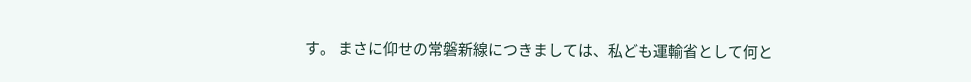す。 まさに仰せの常磐新線につきましては、私ども運輸省として何と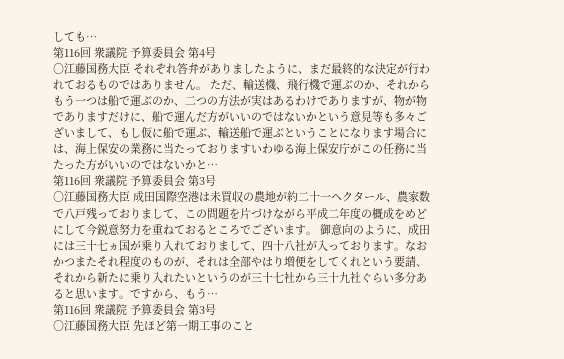しても…
第116回 衆議院 予算委員会 第4号
○江藤国務大臣 それぞれ答弁がありましたように、まだ最終的な決定が行われておるものではありません。 ただ、輸送機、飛行機で運ぶのか、それからもう一つは船で運ぶのか、二つの方法が実はあるわけでありますが、物が物でありますだけに、船で運んだ方がいいのではないかという意見等も多々ございまして、もし仮に船で運ぶ、輸送船で運ぶということになります場合には、海上保安の業務に当たっておりますいわゆる海上保安庁がこの任務に当たった方がいいのではないかと…
第116回 衆議院 予算委員会 第3号
○江藤国務大臣 成田国際空港は未買収の農地が約二十一ヘクタール、農家数で八戸残っておりまして、この問題を片づけながら平成二年度の概成をめどにして今鋭意努力を重ねておるところでございます。 御意向のように、成田には三十七ヵ国が乗り入れておりまして、四十八社が入っております。なおかつまたそれ程度のものが、それは全部やはり増便をしてくれという要請、それから新たに乗り入れたいというのが三十七社から三十九社ぐらい多分あると思います。ですから、もう…
第116回 衆議院 予算委員会 第3号
○江藤国務大臣 先ほど第一期工事のこと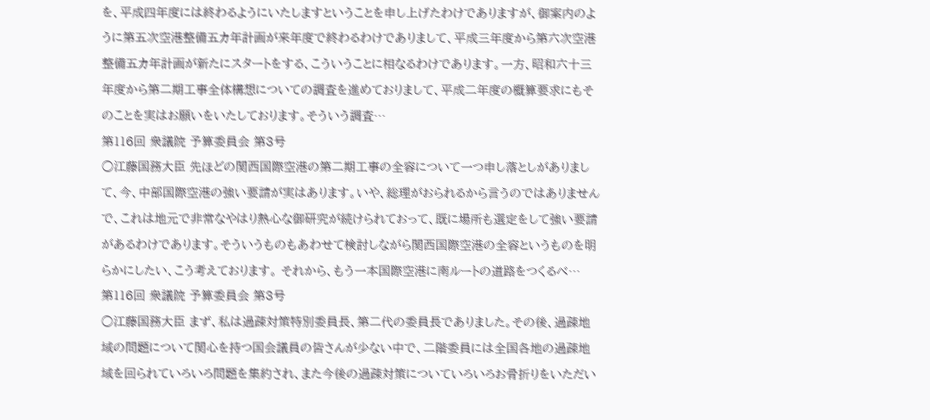を、平成四年度には終わるようにいたしますということを申し上げたわけでありますが、御案内のように第五次空港整備五カ年計画が来年度で終わるわけでありまして、平成三年度から第六次空港整備五カ年計画が新たにスタートをする、こういうことに相なるわけであります。一方、昭和六十三年度から第二期工事全体構想についての調査を進めておりまして、平成二年度の概算要求にもそのことを実はお願いをいたしております。そういう調査…
第116回 衆議院 予算委員会 第3号
○江藤国務大臣 先ほどの関西国際空港の第二期工事の全容について一つ申し落としがありまして、今、中部国際空港の強い要請が実はあります。いや、総理がおられるから言うのではありませんで、これは地元で非常なやはり熱心な御研究が続けられておって、既に場所も選定をして強い要請があるわけであります。そういうものもあわせて検討しながら関西国際空港の全容というものを明らかにしたい、こう考えております。 それから、もう一本国際空港に南ルートの道路をつくるべ…
第116回 衆議院 予算委員会 第3号
○江藤国務大臣 まず、私は過疎対策特別委員長、第二代の委員長でありました。その後、過疎地域の問題について関心を持つ国会議員の皆さんが少ない中で、二階委員には全国各地の過疎地域を回られていろいろ問題を集約され、また今後の過疎対策についていろいろお骨折りをいただい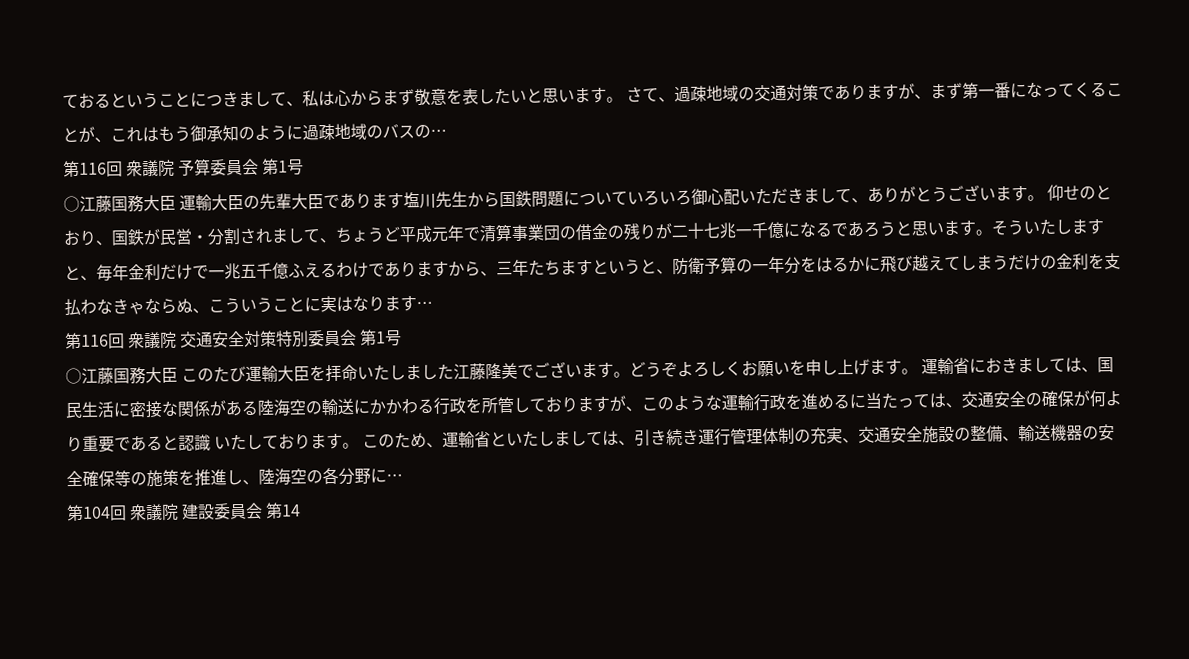ておるということにつきまして、私は心からまず敬意を表したいと思います。 さて、過疎地域の交通対策でありますが、まず第一番になってくることが、これはもう御承知のように過疎地域のバスの…
第116回 衆議院 予算委員会 第1号
○江藤国務大臣 運輸大臣の先輩大臣であります塩川先生から国鉄問題についていろいろ御心配いただきまして、ありがとうございます。 仰せのとおり、国鉄が民営・分割されまして、ちょうど平成元年で清算事業団の借金の残りが二十七兆一千億になるであろうと思います。そういたしますと、毎年金利だけで一兆五千億ふえるわけでありますから、三年たちますというと、防衛予算の一年分をはるかに飛び越えてしまうだけの金利を支払わなきゃならぬ、こういうことに実はなります…
第116回 衆議院 交通安全対策特別委員会 第1号
○江藤国務大臣 このたび運輸大臣を拝命いたしました江藤隆美でございます。どうぞよろしくお願いを申し上げます。 運輸省におきましては、国民生活に密接な関係がある陸海空の輸送にかかわる行政を所管しておりますが、このような運輸行政を進めるに当たっては、交通安全の確保が何より重要であると認識 いたしております。 このため、運輸省といたしましては、引き続き運行管理体制の充実、交通安全施設の整備、輸送機器の安全確保等の施策を推進し、陸海空の各分野に…
第104回 衆議院 建設委員会 第14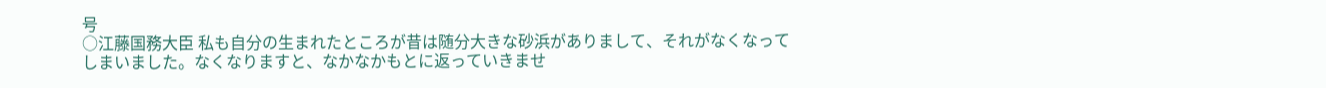号
○江藤国務大臣 私も自分の生まれたところが昔は随分大きな砂浜がありまして、それがなくなってしまいました。なくなりますと、なかなかもとに返っていきませ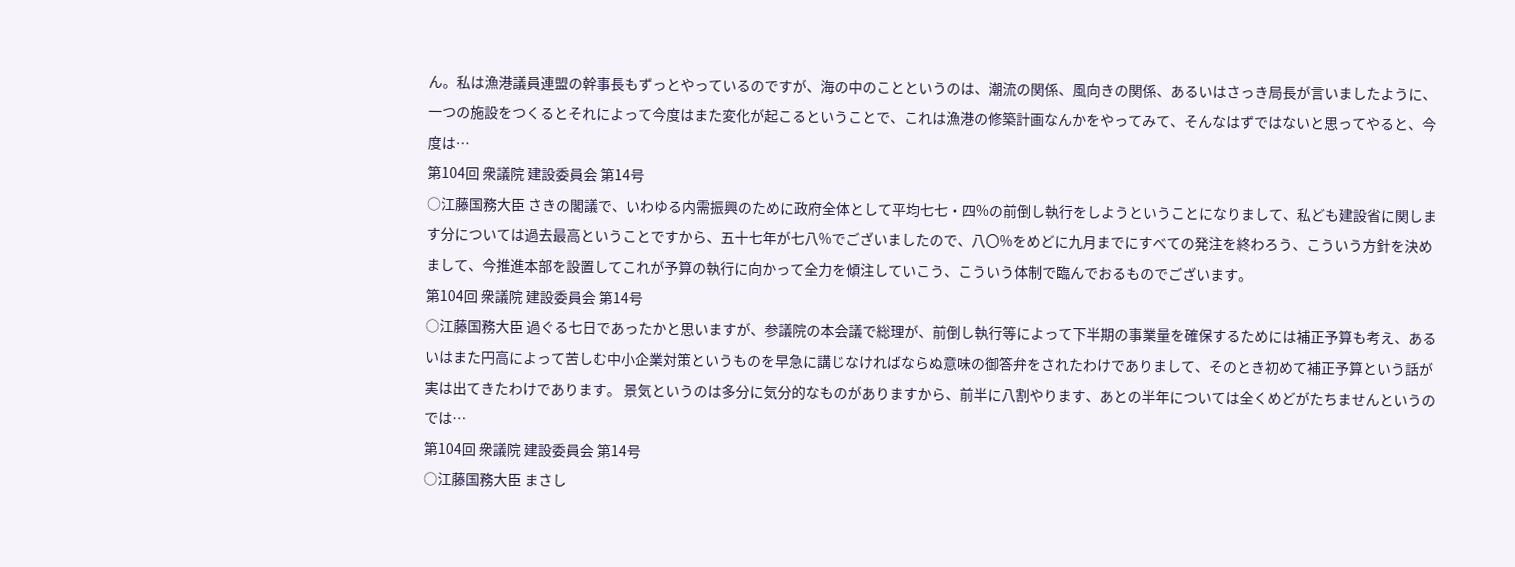ん。私は漁港議員連盟の幹事長もずっとやっているのですが、海の中のことというのは、潮流の関係、風向きの関係、あるいはさっき局長が言いましたように、一つの施設をつくるとそれによって今度はまた変化が起こるということで、これは漁港の修築計画なんかをやってみて、そんなはずではないと思ってやると、今度は…
第104回 衆議院 建設委員会 第14号
○江藤国務大臣 さきの閣議で、いわゆる内需振興のために政府全体として平均七七・四%の前倒し執行をしようということになりまして、私ども建設省に関します分については過去最高ということですから、五十七年が七八%でございましたので、八〇%をめどに九月までにすべての発注を終わろう、こういう方針を決めまして、今推進本部を設置してこれが予算の執行に向かって全力を傾注していこう、こういう体制で臨んでおるものでございます。
第104回 衆議院 建設委員会 第14号
○江藤国務大臣 過ぐる七日であったかと思いますが、参議院の本会議で総理が、前倒し執行等によって下半期の事業量を確保するためには補正予算も考え、あるいはまた円高によって苦しむ中小企業対策というものを早急に講じなければならぬ意味の御答弁をされたわけでありまして、そのとき初めて補正予算という話が実は出てきたわけであります。 景気というのは多分に気分的なものがありますから、前半に八割やります、あとの半年については全くめどがたちませんというのでは…
第104回 衆議院 建設委員会 第14号
○江藤国務大臣 まさし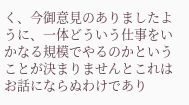く、今御意見のありましたように、一体どういう仕事をいかなる規模でやるのかということが決まりませんとこれはお話にならぬわけであり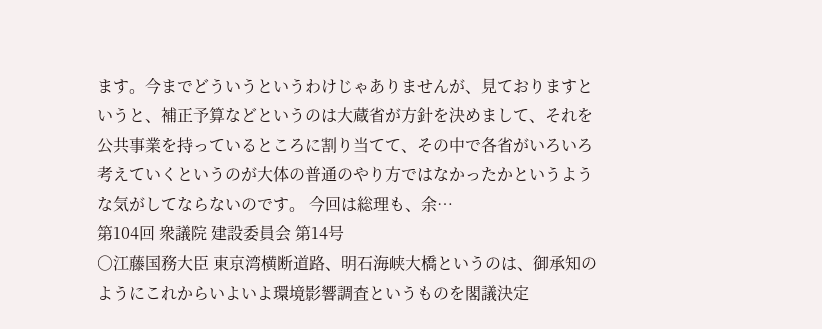ます。今までどういうというわけじゃありませんが、見ておりますというと、補正予算などというのは大蔵省が方針を決めまして、それを公共事業を持っているところに割り当てて、その中で各省がいろいろ考えていくというのが大体の普通のやり方ではなかったかというような気がしてならないのです。 今回は総理も、余…
第104回 衆議院 建設委員会 第14号
○江藤国務大臣 東京湾横断道路、明石海峡大橋というのは、御承知のようにこれからいよいよ環境影響調査というものを閣議決定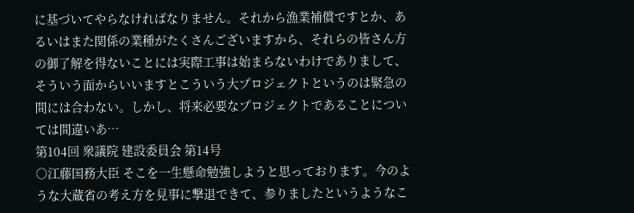に基づいてやらなければなりません。それから漁業補償ですとか、あるいはまた関係の業種がたくさんございますから、それらの皆さん方の御了解を得ないことには実際工事は始まらないわけでありまして、そういう面からいいますとこういう大プロジェクトというのは緊急の間には合わない。しかし、将来必要なプロジェクトであることについては間違いあ…
第104回 衆議院 建設委員会 第14号
○江藤国務大臣 そこを一生懸命勉強しようと思っております。今のような大蔵省の考え方を見事に撃退できて、参りましたというようなこ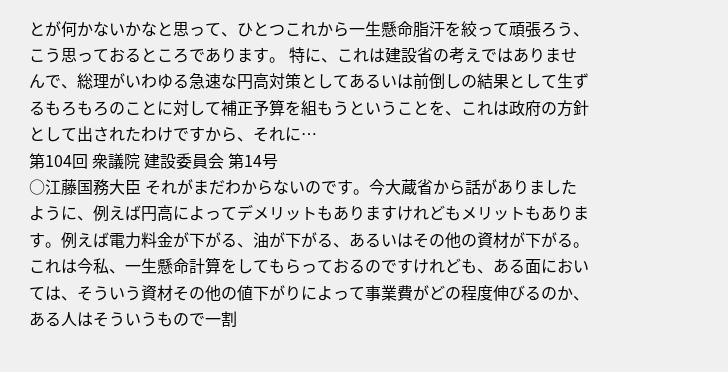とが何かないかなと思って、ひとつこれから一生懸命脂汗を絞って頑張ろう、こう思っておるところであります。 特に、これは建設省の考えではありませんで、総理がいわゆる急速な円高対策としてあるいは前倒しの結果として生ずるもろもろのことに対して補正予算を組もうということを、これは政府の方針として出されたわけですから、それに…
第104回 衆議院 建設委員会 第14号
○江藤国務大臣 それがまだわからないのです。今大蔵省から話がありましたように、例えば円高によってデメリットもありますけれどもメリットもあります。例えば電力料金が下がる、油が下がる、あるいはその他の資材が下がる。これは今私、一生懸命計算をしてもらっておるのですけれども、ある面においては、そういう資材その他の値下がりによって事業費がどの程度伸びるのか、ある人はそういうもので一割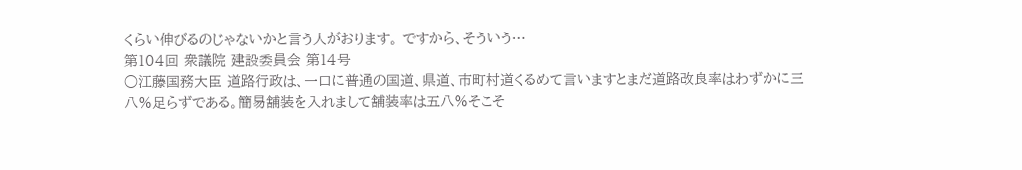くらい伸びるのじゃないかと言う人がおります。 ですから、そういう…
第104回 衆議院 建設委員会 第14号
○江藤国務大臣 道路行政は、一口に普通の国道、県道、市町村道くるめて言いますとまだ道路改良率はわずかに三八%足らずである。簡易舗装を入れまして舗装率は五八%そこそ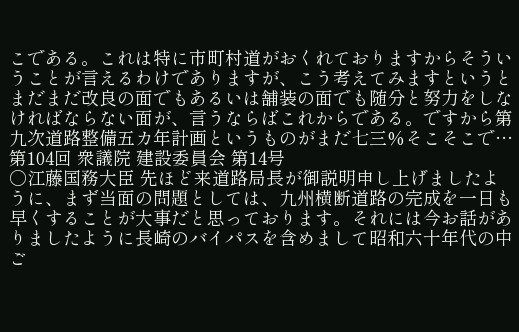こである。これは特に市町村道がおくれておりますからそういうことが言えるわけでありますが、こう考えてみますというとまだまだ改良の面でもあるいは舗装の面でも随分と努力をしなければならない面が、言うならばこれからである。ですから第九次道路整備五カ年計画というものがまだ七三%そこそこで…
第104回 衆議院 建設委員会 第14号
○江藤国務大臣 先ほど来道路局長が御説明申し上げましたように、まず当面の問題としては、九州横断道路の完成を一日も早くすることが大事だと思っております。それには今お話がありましたように長崎のバイパスを含めまして昭和六十年代の中ご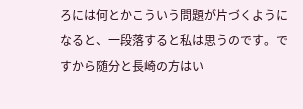ろには何とかこういう問題が片づくようになると、一段落すると私は思うのです。ですから随分と長崎の方はい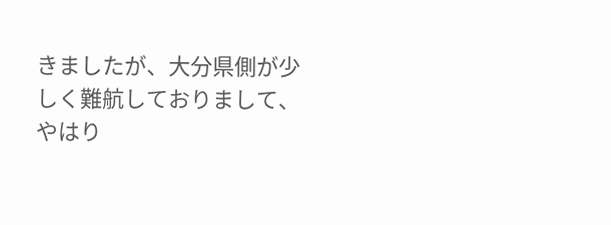きましたが、大分県側が少しく難航しておりまして、やはり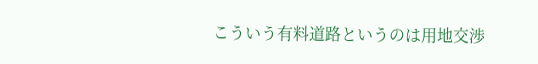こういう有料道路というのは用地交渉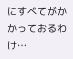にすべてがかかっておるわけ…